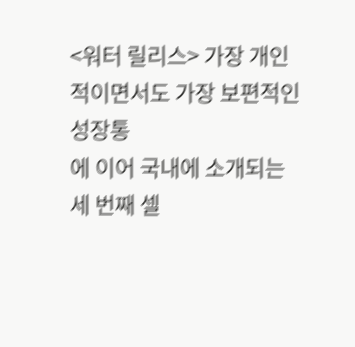<워터 릴리스> 가장 개인적이면서도 가장 보편적인 성장통
에 이어 국내에 소개되는 세 번째 셀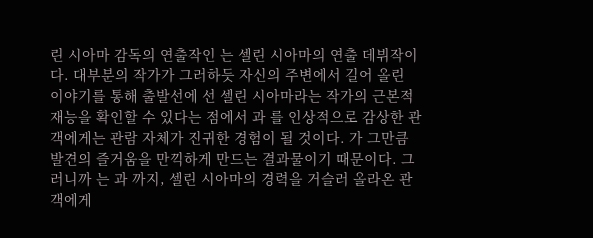린 시아마 감독의 연출작인 는 셀린 시아마의 연출 데뷔작이다. 대부분의 작가가 그러하듯 자신의 주변에서 길어 올린 이야기를 통해 출발선에 선 셀린 시아마라는 작가의 근본적 재능을 확인할 수 있다는 점에서 과 를 인상적으로 감상한 관객에게는 관람 자체가 진귀한 경험이 될 것이다. 가 그만큼 발견의 즐거움을 만끽하게 만드는 결과물이기 때문이다. 그러니까 는 과 까지, 셀린 시아마의 경력을 거슬러 올라온 관객에게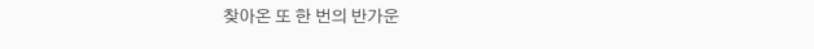찾아온 또 한 번의 반가운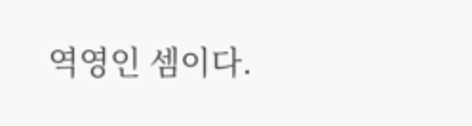역영인 셈이다.